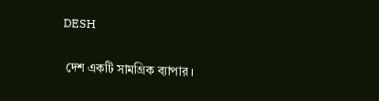DESH

 দেশ একটি সামগ্রিক ব্যাপার ।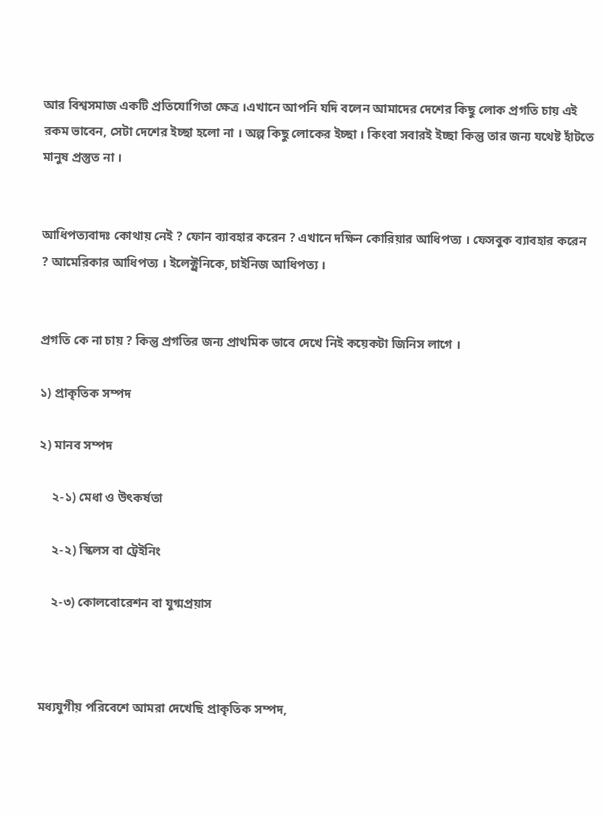আর বিশ্বসমাজ একটি প্রতিযোগিতা ক্ষেত্র ।এখানে আপনি যদি বলেন আমাদের দেশের কিছু লোক প্রগতি চায় এই রকম ভাবেন, সেটা দেশের ইচ্ছা হলো না । অল্প কিছু লোকের ইচ্ছা । কিংবা সবারই ইচ্ছা কিন্তু তার জন্য যথেষ্ট হাঁটতে মানুষ প্রস্তুত না ।


আধিপত্যবাদঃ কোথায় নেই ? ফোন ব্যাবহার করেন ? এখানে দক্ষিন কোরিয়ার আধিপত্য । ফেসবুক ব্যাবহার করেন ? আমেরিকার আধিপত্য । ইলেক্ট্রনিকে, চাইনিজ আধিপত্য ।


প্রগতি কে না চায় ? কিন্তু প্রগতির জন্য প্রাথমিক ভাবে দেখে নিই কয়েকটা জিনিস লাগে ।

১) প্রাকৃতিক সম্পদ

২) মানব সম্পদ

    ২-১) মেধা ও উৎকর্ষতা

    ২-২) স্কিলস বা ট্রেইনিং

    ২-৩) কোলবোরেশন বা যুগ্মপ্রয়াস



মধ্যযুগীয় পরিবেশে আমরা দেখেছি প্রাকৃতিক সম্পদ,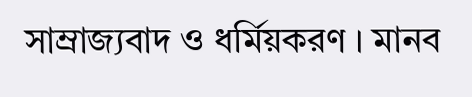সাম্রাজ্যবাদ ও ধর্মিয়করণ । মানব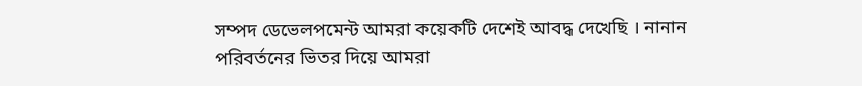সম্পদ ডেভেলপমেন্ট আমরা কয়েকটি দেশেই আবদ্ধ দেখেছি । নানান পরিবর্তনের ভিতর দিয়ে আমরা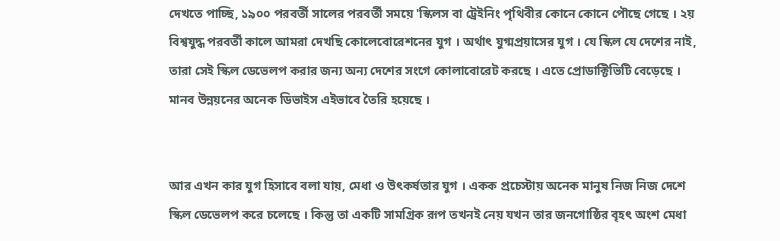দেখতে পাচ্ছি, ১৯০০ পরবর্তী সালের পরবর্তী সময়ে 'স্কিলস বা ট্রেইনিং পৃথিবীর কোনে কোনে পৌছে গেছে । ২য় বিশ্বযুদ্ধ পরবর্তী কালে আমরা দেখছি কোলেবোরেশনের যুগ । অর্থাৎ যুগ্মপ্রয়াসের যুগ । যে স্কিল যে দেশের নাই, তারা সেই স্কিল ডেভেলপ করার জন্য অন্য দেশের সংগে কোলাবোরেট করছে । এতে প্রোডাক্টিভিটি বেড়েছে । মানব উন্নয়নের অনেক ডিভাইস এইভাবে তৈরি হয়েছে ।


আর এখন কার যুগ হিসাবে বলা যায়, মেধা ও উৎকর্ষতার যুগ । একক প্রচেস্টায় অনেক মানুষ নিজ নিজ দেশে স্কিল ডেভেলপ করে চলেছে । কিন্তু তা একটি সামগ্রিক রূপ তখনই নেয় যখন তার জনগোষ্ঠির বৃহৎ অংশ মেধা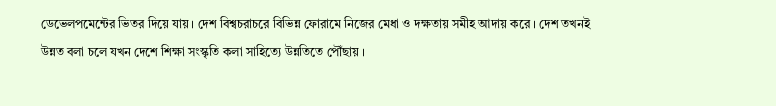ডেভেলপমেন্টের ভিতর দিয়ে যায় । দেশ বিশ্বচরাচরে বিভিন্ন ফোরামে নিজের মেধা ও দক্ষতায় সমীহ আদায় করে । দেশ তখনই উন্নত বলা চলে যখন দেশে শিক্ষা সংস্কৃতি কলা সাহিত্যে উন্নতিতে পৌঁছায় ।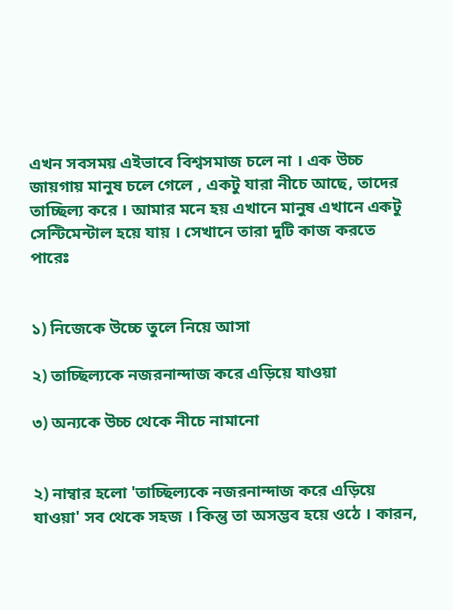এখন সবসময় এইভাবে বিশ্বসমাজ চলে না । এক উচ্চ জায়গায় মানুষ চলে গেলে , একটু যারা নীচে আছে, তাদের তাচ্ছিল্য করে । আমার মনে হয় এখানে মানুষ এখানে একটু সেন্টিমেন্টাল হয়ে যায় । সেখানে তারা দুটি কাজ করতে পারেঃ


১) নিজেকে উচ্চে তুলে নিয়ে আসা

২) তাচ্ছিল্যকে নজরনান্দাজ করে এড়িয়ে যাওয়া

৩) অন্যকে উচ্চ থেকে নীচে নামানো


২) নাম্বার হলো 'তাচ্ছিল্যকে নজরনান্দাজ করে এড়িয়ে যাওয়া' সব থেকে সহজ । কিন্তু তা অসম্ভব হয়ে ওঠে । কারন,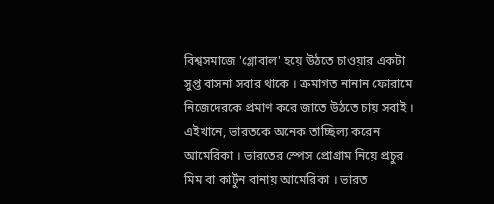বিশ্বসমাজে 'গ্লোবাল' হয়ে উঠতে চাওয়ার একটা সুপ্ত বাসনা সবার থাকে । ক্রমাগত নানান ফোরামে নিজেদেরকে প্রমাণ করে জাতে উঠতে চায় সবাই । এইখানে, ভারতকে অনেক তাচ্ছিল্য করেন আমেরিকা । ভারতের স্পেস প্রোগ্রাম নিয়ে প্রচুর মিম বা কার্টুন বানায় আমেরিকা । ভারত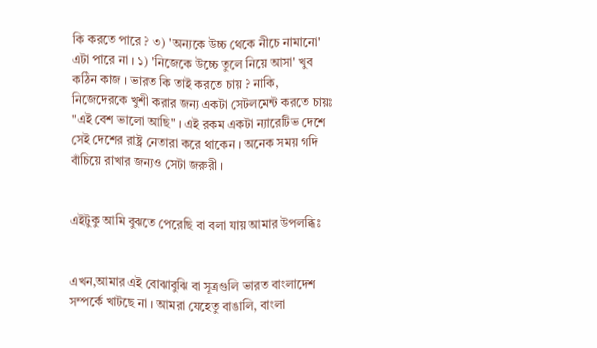কি করতে পারে ? ৩) 'অন্যকে উচ্চ থেকে নীচে নামানো' এটা পারে না । ১) 'নিজেকে উচ্চে তুলে নিয়ে আসা' খুব কঠিন কাজ । ভারত কি তাই করতে চায় ? নাকি, নিজেদেরকে খুশী করার জন্য একটা সেটলমেন্ট করতে চায়ঃ "এই বেশ ভালো আছি" । এই রকম একটা ন্যারেটিভ দেশে সেই দেশের রাষ্ট্র নেতারা করে থাকেন । অনেক সময় গদি বাঁচিয়ে রাখার জন্যও সেটা জরুরী ।


এইটুকু আমি বুঝতে পেরেছি বা বলা যায় আমার উপলব্ধিঃ


এখন,আমার এই বোঝাবুঝি বা সূত্রগুলি ভারত বাংলাদেশ সম্পর্কে খাটছে না । আমরা যেহেতু বাঙালি, বাংলা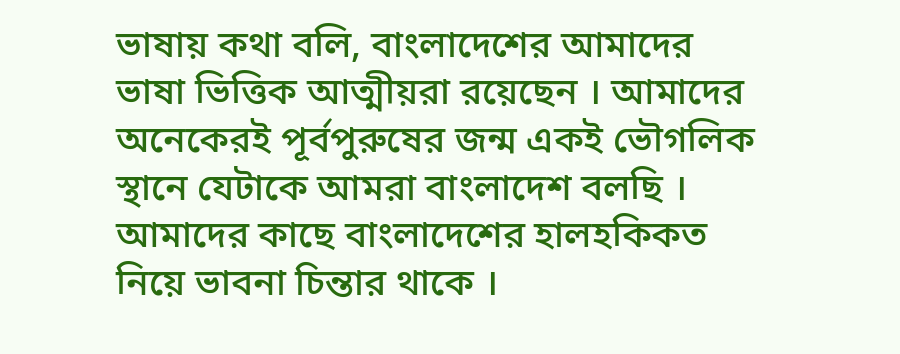ভাষায় কথা বলি, বাংলাদেশের আমাদের ভাষা ভিত্তিক আত্মীয়রা রয়েছেন । আমাদের অনেকেরই পূর্বপুরুষের জন্ম একই ভৌগলিক স্থানে যেটাকে আমরা বাংলাদেশ বলছি । আমাদের কাছে বাংলাদেশের হালহকিকত নিয়ে ভাবনা চিন্তার থাকে ।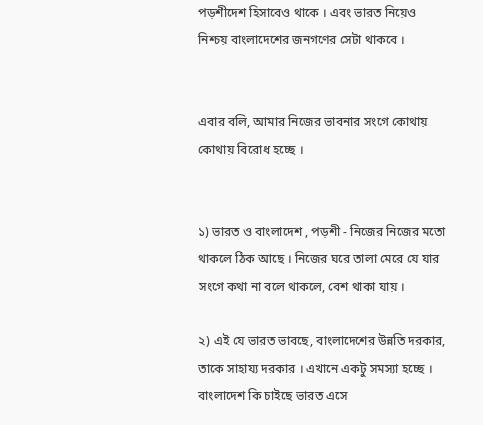পড়শীদেশ হিসাবেও থাকে । এবং ভারত নিয়েও নিশ্চয় বাংলাদেশের জনগণের সেটা থাকবে ।


এবার বলি, আমার নিজের ভাবনার সংগে কোথায় কোথায় বিরোধ হচ্ছে ।


১) ভারত ও বাংলাদেশ , পড়শী - নিজের নিজের মতো থাকলে ঠিক আছে । নিজের ঘরে তালা মেরে যে যার সংগে কথা না বলে থাকলে, বেশ থাকা যায় ।

২) এই যে ভারত ভাবছে, বাংলাদেশের উন্নতি দরকার, তাকে সাহায্য দরকার । এখানে একটু সমস্যা হচ্ছে । বাংলাদেশ কি চাইছে ভারত এসে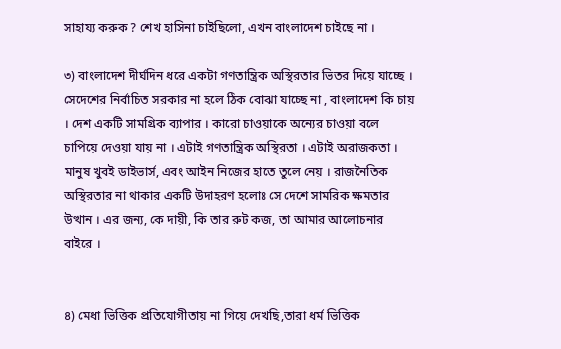সাহায্য করুক ? শেখ হাসিনা চাইছিলো, এখন বাংলাদেশ চাইছে না ।

৩) বাংলাদেশ দীর্ঘদিন ধরে একটা গণতান্ত্রিক অস্থিরতার ভিতর দিয়ে যাচ্ছে । সেদেশের নির্বাচিত সরকার না হলে ঠিক বোঝা যাচ্ছে না , বাংলাদেশ কি চায় । দেশ একটি সামগ্রিক ব্যাপার । কারো চাওয়াকে অন্যের চাওয়া বলে চাপিয়ে দেওয়া যায় না । এটাই গণতান্ত্রিক অস্থিরতা । এটাই অরাজকতা । মানুষ খুবই ডাইভার্স, এবং আইন নিজের হাতে তুলে নেয় । রাজনৈতিক অস্থিরতার না থাকার একটি উদাহরণ হলোঃ সে দেশে সামরিক ক্ষমতার উত্থান । এর জন্য, কে দায়ী, কি তার রুট কজ, তা আমার আলোচনার বাইরে ।


৪) মেধা ভিত্তিক প্রতিযোগীতায় না গিয়ে দেখছি,তারা ধর্ম ভিত্তিক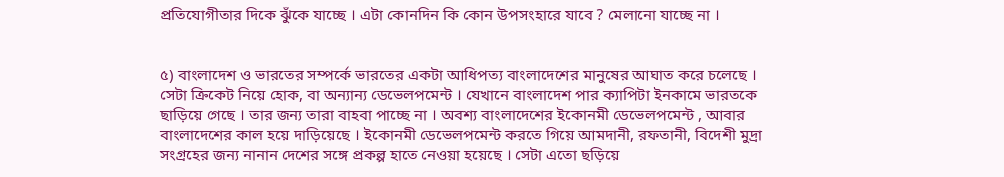প্রতিযোগীতার দিকে ঝুঁকে যাচ্ছে । এটা কোনদিন কি কোন উপসংহারে যাবে ? মেলানো যাচ্ছে না ।


৫) বাংলাদেশ ও ভারতের সম্পর্কে ভারতের একটা আধিপত্য বাংলাদেশের মানুষের আঘাত করে চলেছে । সেটা ক্রিকেট নিয়ে হোক, বা অন্যান্য ডেভেলপমেন্ট । যেখানে বাংলাদেশ পার ক্যাপিটা ইনকামে ভারতকে ছাড়িয়ে গেছে । তার জন্য তারা বাহবা পাচ্ছে না । অবশ্য বাংলাদেশের ইকোনমী ডেভেলপমেন্ট , আবার বাংলাদেশের কাল হয়ে দাড়িয়েছে । ইকোনমী ডেভেলপমেন্ট করতে গিয়ে আমদানী, রফতানী, বিদেশী মুদ্রা সংগ্রহের জন্য নানান দেশের সঙ্গে প্রকল্প হাতে নেওয়া হয়েছে । সেটা এতো ছড়িয়ে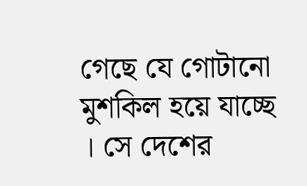গেছে যে গোটানো মুশকিল হয়ে যাচ্ছে । সে দেশের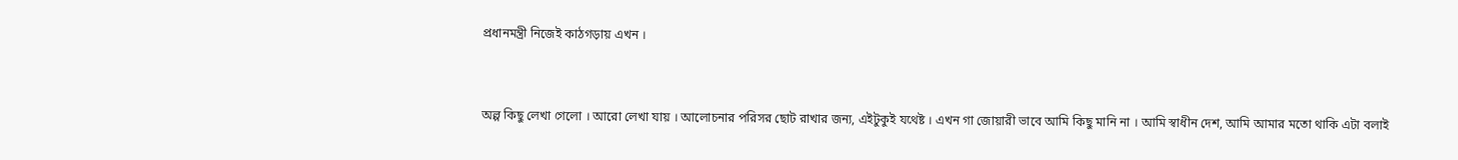প্রধানমন্ত্রী নিজেই কাঠগড়ায় এখন ।


অল্প কিছু লেখা গেলো । আরো লেখা যায় । আলোচনার পরিসর ছোট রাখার জন্য, এইটুকুই যথেষ্ট । এখন গা জোয়ারী ভাবে আমি কিছু মানি না । আমি স্বাধীন দেশ, আমি আমার মতো থাকি এটা বলাই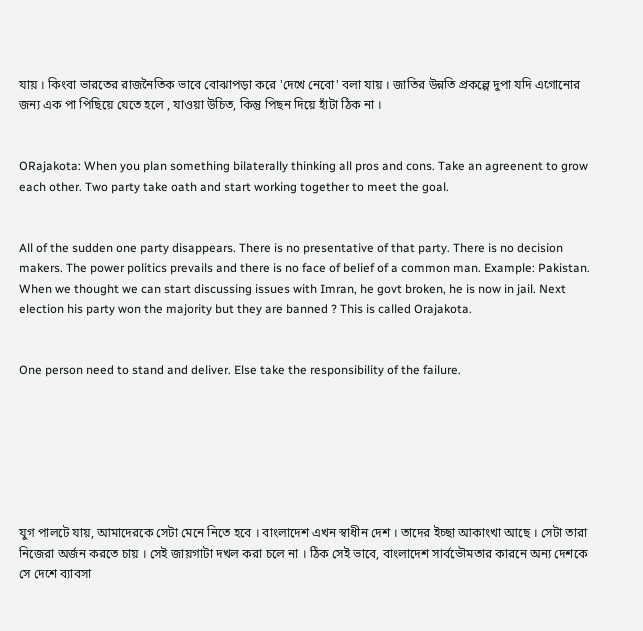যায় । কিংবা ভারতের রাজনৈতিক ভাবে বোঝাপড়া করে 'দেখে নেবো' বলা যায় । জাতির উন্নতি প্রকল্পে দুপা যদি এগোনোর জন্য এক পা পিছিয়ে যেতে হলে , যাওয়া উচিত, কিন্তু পিছন দিয়ে হাঁটা ঠিক না ।


ORajakota: When you plan something bilaterally thinking all pros and cons. Take an agreenent to grow each other. Two party take oath and start working together to meet the goal.


All of the sudden one party disappears. There is no presentative of that party. There is no decision makers. The power politics prevails and there is no face of belief of a common man. Example: Pakistan. When we thought we can start discussing issues with Imran, he govt broken, he is now in jail. Next election his party won the majority but they are banned ? This is called Orajakota.


One person need to stand and deliver. Else take the responsibility of the failure.







যুগ পালটে যায়, আমাদেরকে সেটা মেনে নিতে হবে । বাংলাদেশ এখন স্বাধীন দেশ । তাদের ইচ্ছা আকাংখা আছে । সেটা তারা নিজেরা অর্জন করতে চায় । সেই জায়গাটা দখল করা চলে না । ঠিক সেই ভাবে, বাংলাদেশ সার্বভৌমতার কারনে অন্য দেশকে সে দেশে ব্যাবসা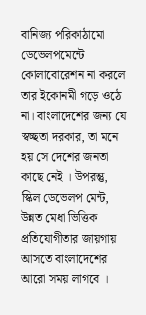বানিজ্য পরিকাঠামো ডেভেলপমেন্টে কোলাবোরেশন না করলে তার ইকোনমী গড়ে ওঠে না। বাংলাদেশের জন্য যে স্বচ্ছতা দরকার, তা মনে হয় সে দেশের জনতা কাছে নেই । উপরন্তু, স্কিল ডেভেলপ মেন্ট, উন্নত মেধা ভিত্তিক প্রতিযোগীতার জায়গায় আসতে বাংলাদেশের আরো সময় লাগবে ।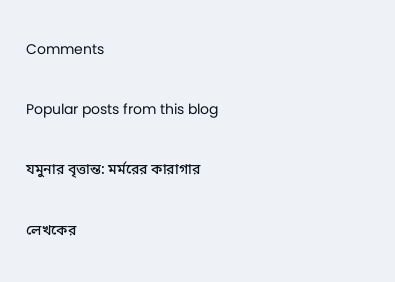Comments

Popular posts from this blog

যমুনার বৃত্তান্ত: মর্মরের কারাগার

লেখকের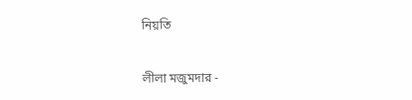নিয়তি

লীলা মজুমদার -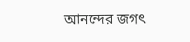আনন্দের জগৎ